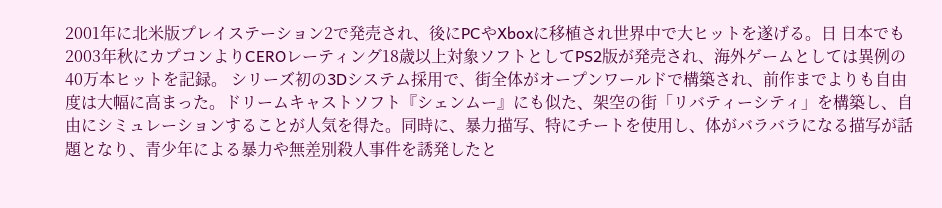2001年に北米版プレイステーション2で発売され、後にPCやXboxに移植され世界中で大ヒットを遂げる。日 日本でも2003年秋にカプコンよりCEROレーティング18歳以上対象ソフトとしてPS2版が発売され、海外ゲームとしては異例の40万本ヒットを記録。 シリーズ初の3Dシステム採用で、街全体がオープンワールドで構築され、前作までよりも自由度は大幅に高まった。ドリームキャストソフト『シェンムー』にも似た、架空の街「リバティーシティ」を構築し、自由にシミュレーションすることが人気を得た。同時に、暴力描写、特にチートを使用し、体がバラバラになる描写が話題となり、青少年による暴力や無差別殺人事件を誘発したと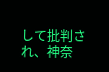して批判され、神奈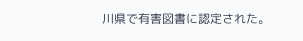川県で有害図書に認定された。